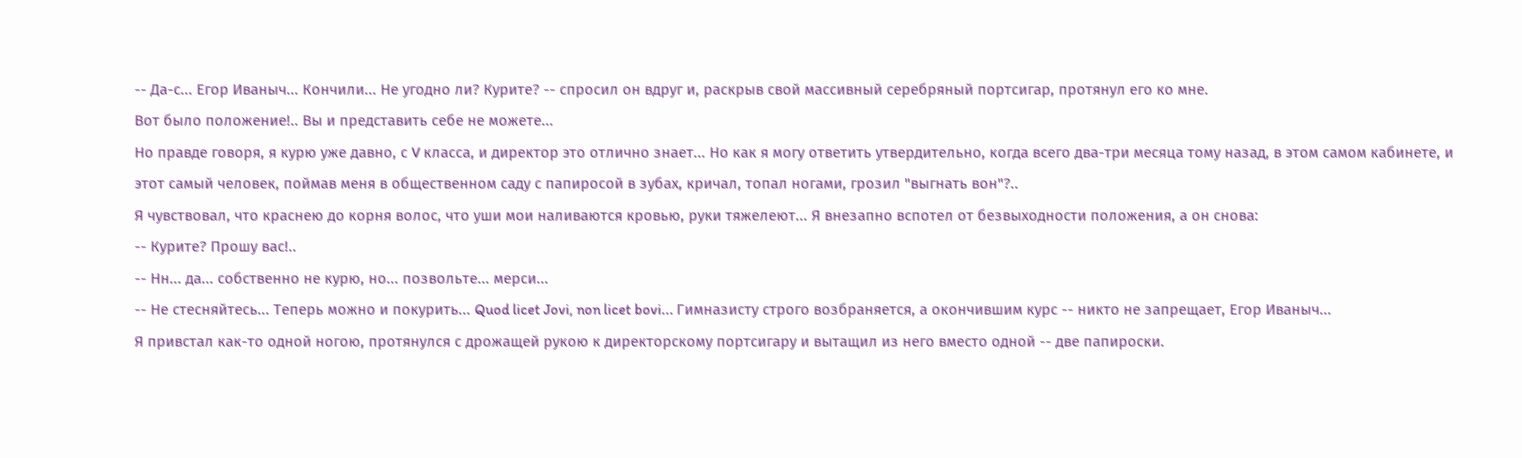-- Да-с... Егор Иваныч... Кончили... Не угодно ли? Курите? -- спросил он вдруг и, раскрыв свой массивный серебряный портсигар, протянул его ко мне.
Вот было положение!.. Вы и представить себе не можете...
Но правде говоря, я курю уже давно, с V класса, и директор это отлично знает... Но как я могу ответить утвердительно, когда всего два-три месяца тому назад, в этом самом кабинете, и этот самый человек, поймав меня в общественном саду с папиросой в зубах, кричал, топал ногами, грозил "выгнать вон"?..
Я чувствовал, что краснею до корня волос, что уши мои наливаются кровью, руки тяжелеют... Я внезапно вспотел от безвыходности положения, а он снова:
-- Курите? Прошу вас!..
-- Нн... да... собственно не курю, но... позвольте... мерси...
-- Не стесняйтесь... Теперь можно и покурить... Quod licet Jovi, non licet bovi... Гимназисту строго возбраняется, а окончившим курс -- никто не запрещает, Егор Иваныч...
Я привстал как-то одной ногою, протянулся с дрожащей рукою к директорскому портсигару и вытащил из него вместо одной -- две папироски.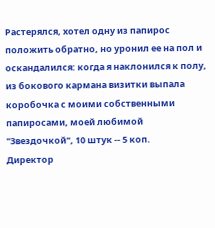Растерялся, хотел одну из папирос положить обратно, но уронил ее на пол и оскандалился: когда я наклонился к полу, из бокового кармана визитки выпала коробочка с моими собственными папиросами, моей любимой "Звездочкой", 10 штук -- 5 коп.
Директор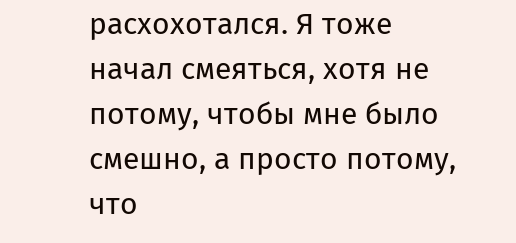расхохотался. Я тоже начал смеяться, хотя не потому, чтобы мне было смешно, а просто потому, что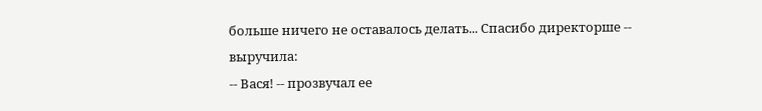больше ничего не оставалось делать... Спасибо директорше -- выручила:
-- Вася! -- прозвучал ее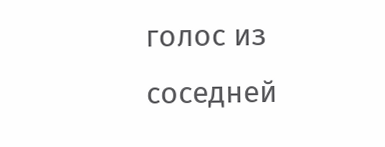голос из соседней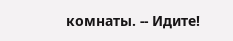комнаты. -- Идите!